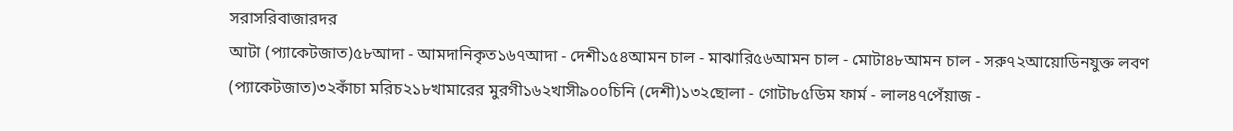সরাসরিবাজারদর
আটা (প্যাকেটজাত)৫৮আদা - আমদানিকৃত১৬৭আদা - দেশী১৫৪আমন চাল - মাঝারি৫৬আমন চাল - মোটা৪৮আমন চাল - সরু৭২আয়োডিনযুক্ত লবণ (প্যাকেটজাত)৩২কাঁচা মরিচ২১৮খামারের মুরগী১৬২খাসী৯০০চিনি (দেশী)১৩২ছোলা - গোটা৮৫ডিম ফার্ম - লাল৪৭পেঁয়াজ -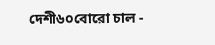দেশী৬০বোরো চাল -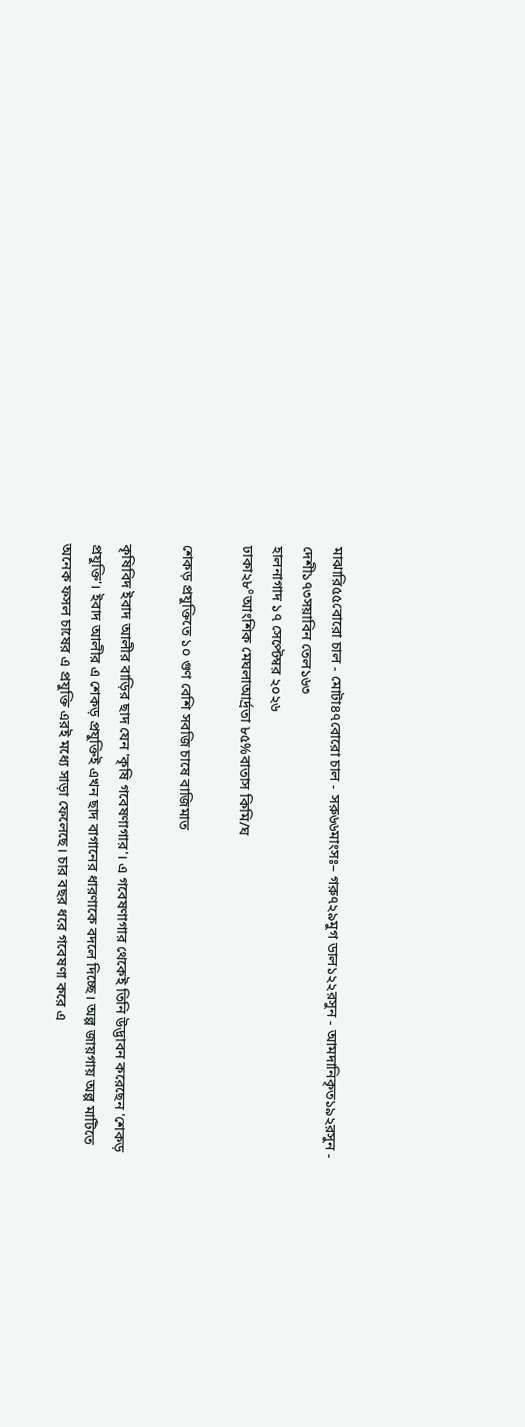মাঝারি৫৫বোরো চাল - মোটা৪৭বোরো চাল - সরু৬৬মাংসঃ– গরু৭২৯মুগ ডাল১২২রসুন - আমদানিকৃত১৯২রসুন - দেশী১৭৩সয়াবিন তেল১৬৩
হালনাগাদ ১৭ সেপ্টেম্বর ২০২৬
ঢাকা২৮°আংশিক মেঘলাআর্দ্রতা ৮৫%বাতাস কিমি/ঘ

শেকড় প্রযুক্তিতে ১০ গুণ বেশি সবজি চাষে বাজিমাত

কৃষিবিদ ইবাদ আলীর বাড়ির ছাদ যেন 'কৃষি গবেষণাগার'। এ গবেষণাগার থেকেই তিনি উদ্ভাবন করেছেন 'শেকড় প্রযুক্তি'। ইবাদ আলীর এ শেকড় প্রযুক্তিই এখন ছাদ বাগানের ধারণাকে বদলে দিচ্ছে। অল্প জায়গায় অল্প মাটিতে অনেক ফসল চাষের এ প্রযুক্তি এরই মধ্যে সাড়া ফেলেছে। চার বছর ধরে গবেষণা করে এ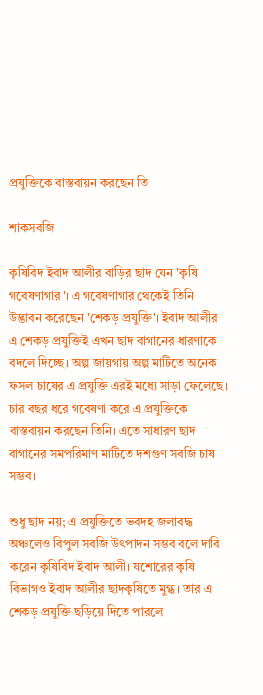প্রযুক্তিকে বাস্তবায়ন করছেন তি

শাকসবজি

কৃষিবিদ ইবাদ আলীর বাড়ির ছাদ যেন 'কৃষি গবেষণাগার'। এ গবেষণাগার থেকেই তিনি উদ্ভাবন করেছেন 'শেকড় প্রযুক্তি'। ইবাদ আলীর এ শেকড় প্রযুক্তিই এখন ছাদ বাগানের ধারণাকে বদলে দিচ্ছে। অল্প জায়গায় অল্প মাটিতে অনেক ফসল চাষের এ প্রযুক্তি এরই মধ্যে সাড়া ফেলেছে। চার বছর ধরে গবেষণা করে এ প্রযুক্তিকে বাস্তবায়ন করছেন তিনি। এতে সাধারণ ছাদ বাগানের সমপরিমাণ মাটিতে দশগুণ সবজি চাষ সম্ভব।

শুধু ছাদ নয়; এ প্রযুক্তিতে ভবদহ জলাবদ্ধ অঞ্চলেও বিপুল সবজি উৎপাদন সম্ভব বলে দাবি করেন কৃষিবিদ ইবাদ আলী। যশোরের কৃষি বিভাগও ইবাদ আলীর ছাদকৃষিতে মুগ্ধ। তার এ শেকড় প্রযুক্তি ছড়িয়ে দিতে পারলে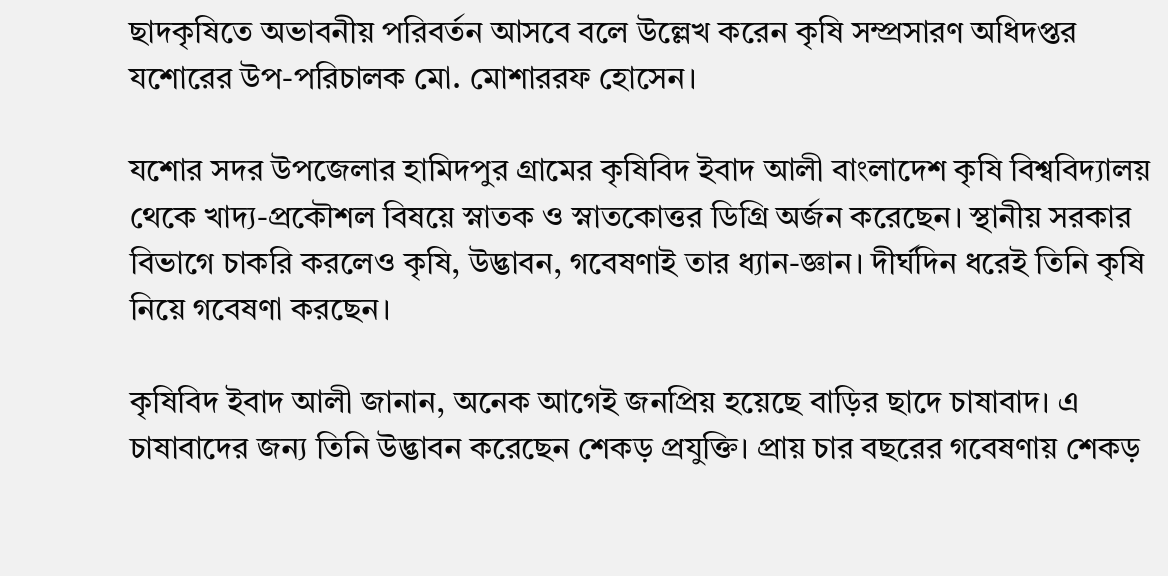ছাদকৃষিতে অভাবনীয় পরিবর্তন আসবে বলে উল্লেখ করেন কৃষি সম্প্রসারণ অধিদপ্তর যশোরের উপ-পরিচালক মো. মোশাররফ হোসেন।

যশোর সদর উপজেলার হামিদপুর গ্রামের কৃষিবিদ ইবাদ আলী বাংলাদেশ কৃষি বিশ্ববিদ্যালয় থেকে খাদ্য-প্রকৌশল বিষয়ে স্নাতক ও স্নাতকোত্তর ডিগ্রি অর্জন করেছেন। স্থানীয় সরকার বিভাগে চাকরি করলেও কৃষি, উদ্ভাবন, গবেষণাই তার ধ্যান-জ্ঞান। দীর্ঘদিন ধরেই তিনি কৃষি নিয়ে গবেষণা করছেন।

কৃষিবিদ ইবাদ আলী জানান, অনেক আগেই জনপ্রিয় হয়েছে বাড়ির ছাদে চাষাবাদ। এ চাষাবাদের জন্য তিনি উদ্ভাবন করেছেন শেকড় প্রযুক্তি। প্রায় চার বছরের গবেষণায় শেকড়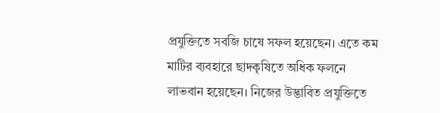প্রযুক্তিতে সবজি চাষে সফল হয়েছেন। এতে কম মাটির ব্যবহারে ছাদকৃষিতে অধিক ফলনে লাভবান হয়েছেন। নিজের উদ্ভাবিত প্রযুক্তিতে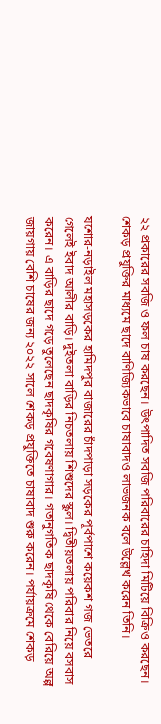২২ প্রকারের সবজি ও ফল চাষ করছেন। উৎপাদিত সবজি পরিবারের চাহিদা মিটিয়ে বিক্রিও করছেন। শেকড় প্রযুক্তির মাধ্যমে ছাদে বাণিজ্যিকভাবে চাষাবাদও লাভজনক বলে উল্লেখ করেন তিনি।

যশোর-নড়াইল মহাসড়কের হামিদপুর বাজারের চাঁদপাড়া সড়কের পূর্বপাশে কয়েকশ গজ ভেতরে গেলেই ইবাদ আলীর বাড়ি। দুইতলা বাড়ির নিচতলায় শিশুদের স্কুল। দ্বিতীয়তলায় পরিবার নিয়ে বসবাস করেন। এ বাড়ির ছাদে গড়ে তুলেছেন ছাদকৃষির গবেষণাগার। গতানুগতিক ছাদকৃষি থেকে বেরিয়ে অল্প জায়গায় বেশি চাষের জন্য ২০২২ সালে শেকড় প্রযুক্তিতে চাষাবাদ শুরু করেন। পর্যায়ক্রমে শেকড়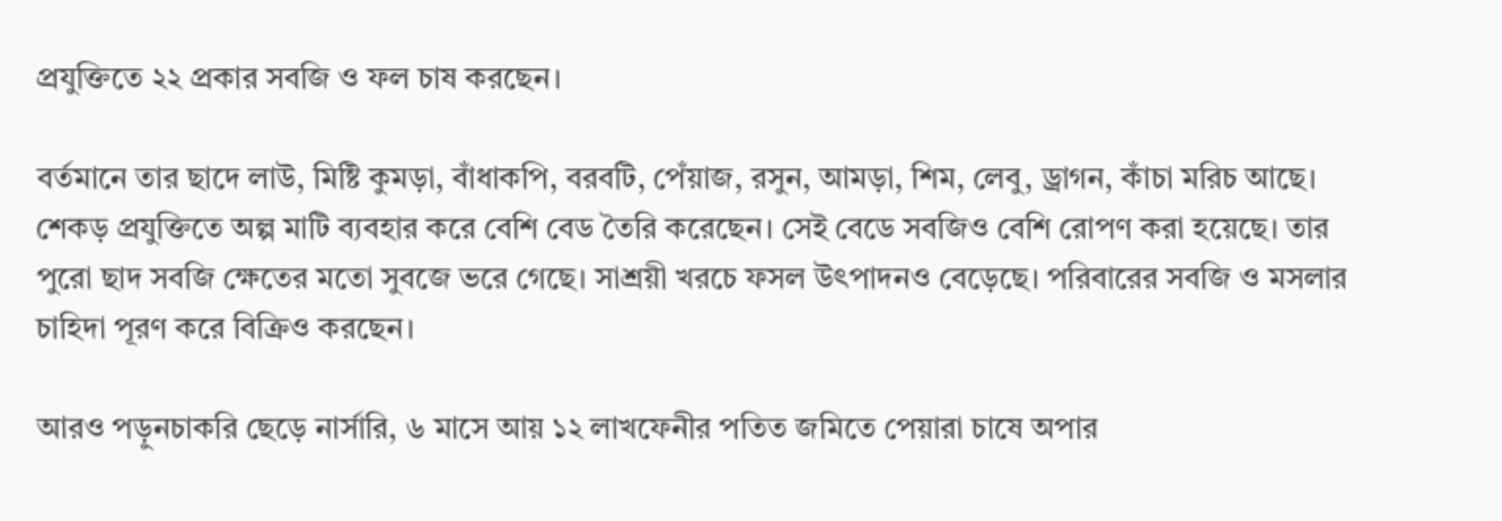প্রযুক্তিতে ২২ প্রকার সবজি ও ফল চাষ করছেন।

বর্তমানে তার ছাদে লাউ, মিষ্টি কুমড়া, বাঁধাকপি, বরবটি, পেঁয়াজ, রসুন, আমড়া, শিম, লেবু, ড্রাগন, কাঁচা মরিচ আছে। শেকড় প্রযুক্তিতে অল্প মাটি ব্যবহার করে বেশি বেড তৈরি করেছেন। সেই বেডে সবজিও বেশি রোপণ করা হয়েছে। তার পুরো ছাদ সবজি ক্ষেতের মতো সুবজে ভরে গেছে। সাশ্রয়ী খরচে ফসল উৎপাদনও বেড়েছে। পরিবারের সবজি ও মসলার চাহিদা পূরণ করে বিক্রিও করছেন।

আরও পড়ুনচাকরি ছেড়ে নার্সারি, ৬ মাসে আয় ১২ লাখফেনীর পতিত জমিতে পেয়ারা চাষে অপার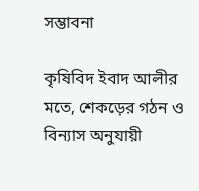সম্ভাবনা

কৃষিবিদ ইবাদ আলীর মতে, শেকড়ের গঠন ও বিন্যাস অনুযায়ী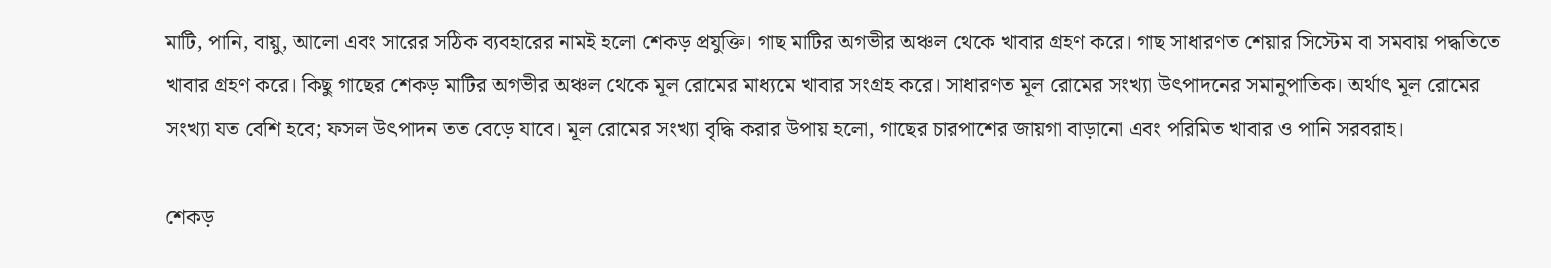মাটি, পানি, বায়ু, আলো এবং সারের সঠিক ব্যবহারের নামই হলো শেকড় প্রযুক্তি। গাছ মাটির অগভীর অঞ্চল থেকে খাবার গ্রহণ করে। গাছ সাধারণত শেয়ার সিস্টেম বা সমবায় পদ্ধতিতে খাবার গ্রহণ করে। কিছু গাছের শেকড় মাটির অগভীর অঞ্চল থেকে মূল রোমের মাধ্যমে খাবার সংগ্রহ করে। সাধারণত মূল রোমের সংখ্যা উৎপাদনের সমানুপাতিক। অর্থাৎ মূল রোমের সংখ্যা যত বেশি হবে; ফসল উৎপাদন তত বেড়ে যাবে। মূল রোমের সংখ্যা বৃদ্ধি করার উপায় হলো, গাছের চারপাশের জায়গা বাড়ানো এবং পরিমিত খাবার ও পানি সরবরাহ।

শেকড়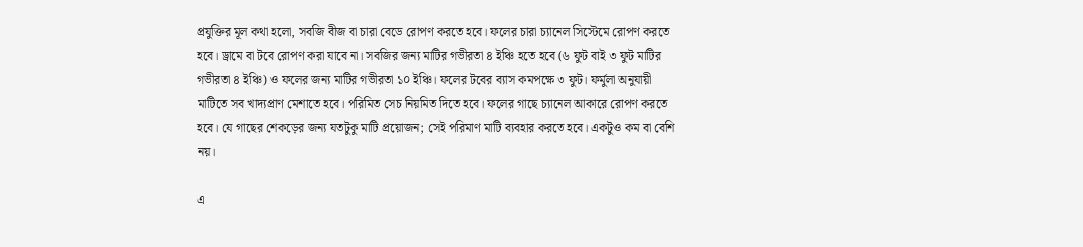প্রযুক্তির মূল কথা হলো, সবজি বীজ বা চারা বেডে রোপণ করতে হবে। ফলের চারা চ্যানেল সিস্টেমে রোপণ করতে হবে। ড্রামে বা টবে রোপণ করা যাবে না। সবজির জন্য মাটির গভীরতা ৪ ইঞ্চি হতে হবে (৬ ফুট বাই ৩ ফুট মাটির গভীরতা ৪ ইঞ্চি) ও ফলের জন্য মাটির গভীরতা ১০ ইঞ্চি। ফলের টবের ব্যাস কমপক্ষে ৩ ফুট। ফর্মুলা অনুযায়ী মাটিতে সব খাদ্যপ্রাণ মেশাতে হবে। পরিমিত সেচ নিয়মিত দিতে হবে। ফলের গাছে চ্যানেল আকারে রোপণ করতে হবে। যে গাছের শেকড়ের জন্য যতটুকু মাটি প্রয়োজন; সেই পরিমাণ মাটি ব্যবহার করতে হবে। একটুও কম বা বেশি নয়।

এ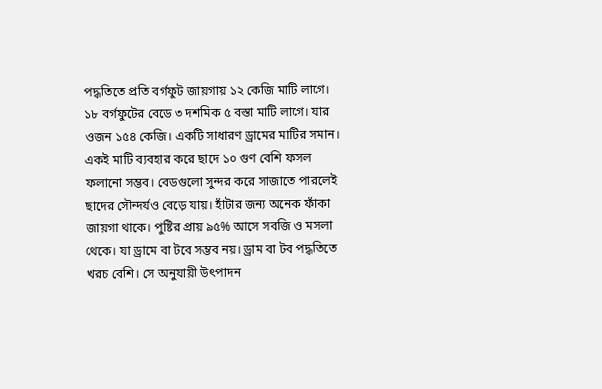পদ্ধতিতে প্রতি বর্গফুট জায়গায় ১২ কেজি মাটি লাগে। ১৮ বর্গফুটের বেডে ৩ দশমিক ৫ বস্তা মাটি লাগে। যার ওজন ১৫৪ কেজি। একটি সাধারণ ড্রামের মাটির সমান। একই মাটি ব্যবহার করে ছাদে ১০ গুণ বেশি ফসল ফলানো সম্ভব। বেডগুলো সুন্দর করে সাজাতে পারলেই ছাদের সৌন্দর্যও বেড়ে যায়। হাঁটার জন্য অনেক ফাঁকা জায়গা থাকে। পুষ্টির প্রায় ৯৫% আসে সবজি ও মসলা থেকে। যা ড্রামে বা টবে সম্ভব নয়। ড্রাম বা টব পদ্ধতিতে খরচ বেশি। সে অনুযায়ী উৎপাদন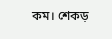কম। শেকড়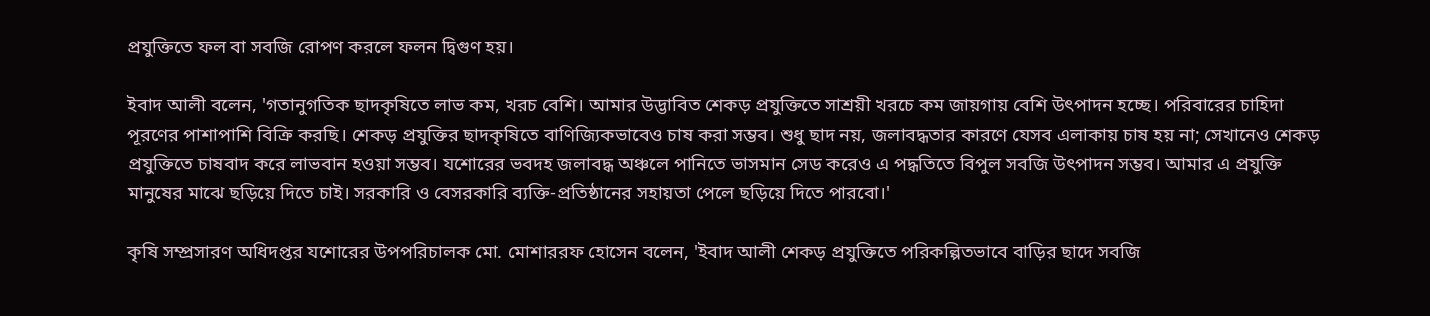প্রযুক্তিতে ফল বা সবজি রোপণ করলে ফলন দ্বিগুণ হয়।

ইবাদ আলী বলেন, 'গতানুগতিক ছাদকৃষিতে লাভ কম, খরচ বেশি। আমার উদ্ভাবিত শেকড় প্রযুক্তিতে সাশ্রয়ী খরচে কম জায়গায় বেশি উৎপাদন হচ্ছে। পরিবারের চাহিদা পূরণের পাশাপাশি বিক্রি করছি। শেকড় প্রযুক্তির ছাদকৃষিতে বাণিজ্যিকভাবেও চাষ করা সম্ভব। শুধু ছাদ নয়, জলাবদ্ধতার কারণে যেসব এলাকায় চাষ হয় না; সেখানেও শেকড় প্রযুক্তিতে চাষবাদ করে লাভবান হওয়া সম্ভব। যশোরের ভবদহ জলাবদ্ধ অঞ্চলে পানিতে ভাসমান সেড করেও এ পদ্ধতিতে বিপুল সবজি উৎপাদন সম্ভব। আমার এ প্রযুক্তি মানুষের মাঝে ছড়িয়ে দিতে চাই। সরকারি ও বেসরকারি ব্যক্তি-প্রতিষ্ঠানের সহায়তা পেলে ছড়িয়ে দিতে পারবো।'

কৃষি সম্প্রসারণ অধিদপ্তর যশোরের উপপরিচালক মো. মোশাররফ হোসেন বলেন, 'ইবাদ আলী শেকড় প্রযুক্তিতে পরিকল্পিতভাবে বাড়ির ছাদে সবজি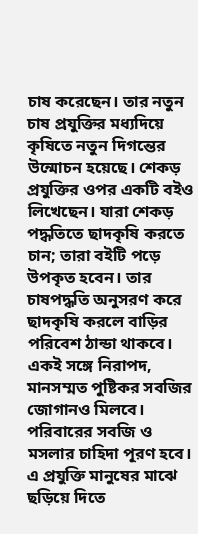চাষ করেছেন। তার নতুন চাষ প্রযুক্তির মধ্যদিয়ে কৃষিতে নতুন দিগন্তের উন্মোচন হয়েছে। শেকড় প্রযুক্তির ওপর একটি বইও লিখেছেন। যারা শেকড় পদ্ধতিতে ছাদকৃষি করতে চান; তারা বইটি পড়ে উপকৃত হবেন। তার চাষপদ্ধতি অনুসরণ করে ছাদকৃষি করলে বাড়ির পরিবেশ ঠান্ডা থাকবে। একই সঙ্গে নিরাপদ, মানসম্মত পুষ্টিকর সবজির জোগানও মিলবে। পরিবারের সবজি ও মসলার চাহিদা পূরণ হবে। এ প্রযুক্তি মানুষের মাঝে ছড়িয়ে দিতে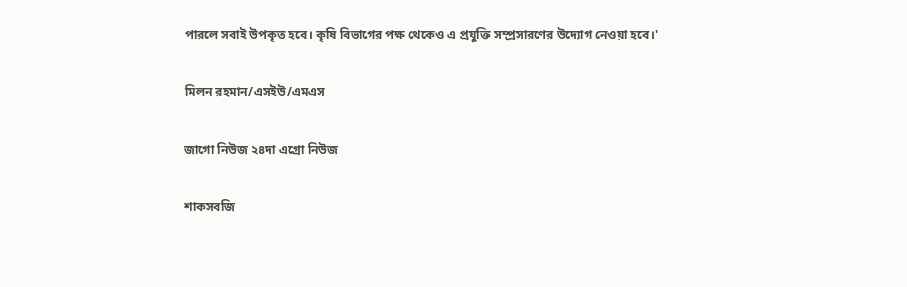পারলে সবাই উপকৃত হবে। কৃষি বিভাগের পক্ষ থেকেও এ প্রযুক্তি সম্প্রসারণের উদ্যোগ নেওয়া হবে।'

মিলন রহমান/এসইউ/এমএস

জাগো নিউজ ২৪দা এগ্রো নিউজ

শাকসবজি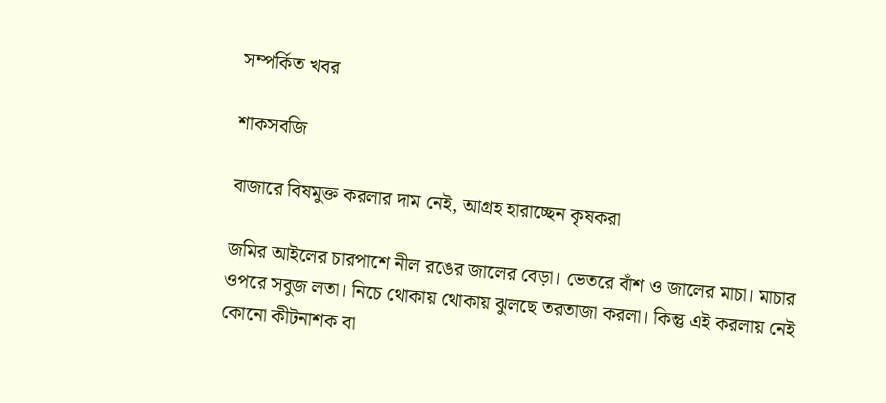সম্পর্কিত খবর

শাকসবজি

বাজারে বিষমুক্ত করলার দাম নেই, আগ্রহ হারাচ্ছেন কৃষকরা

জমির আইলের চারপাশে নীল রঙের জালের বেড়া। ভেতরে বাঁশ ও জালের মাচা। মাচার ওপরে সবুজ লতা। নিচে থোকায় থোকায় ঝুলছে তরতাজা করলা। কিন্তু এই করলায় নেই কোনো কীটনাশক বা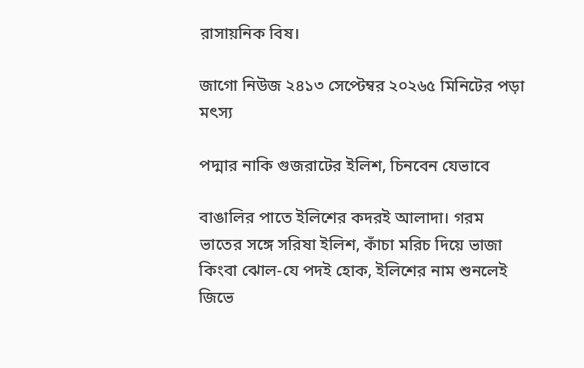রাসায়নিক বিষ।

জাগো নিউজ ২৪১৩ সেপ্টেম্বর ২০২৬৫ মিনিটের পড়া
মৎস্য

পদ্মার নাকি গুজরাটের ইলিশ, চিনবেন যেভাবে

বাঙালির পাতে ইলিশের কদরই আলাদা। গরম ভাতের সঙ্গে সরিষা ইলিশ, কাঁচা মরিচ দিয়ে ভাজা কিংবা ঝোল-যে পদই হোক, ইলিশের নাম শুনলেই জিভে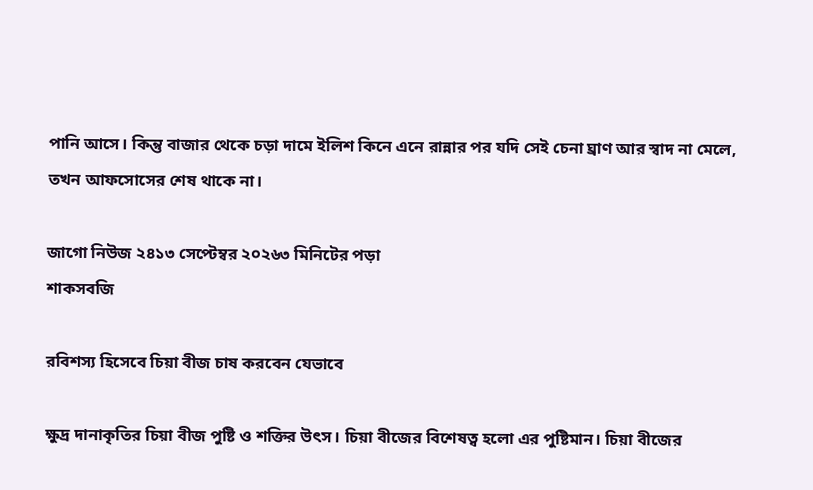পানি আসে। কিন্তু বাজার থেকে চড়া দামে ইলিশ কিনে এনে রান্নার পর যদি সেই চেনা ঘ্রাণ আর স্বাদ না মেলে, তখন আফসোসের শেষ থাকে না।

জাগো নিউজ ২৪১৩ সেপ্টেম্বর ২০২৬৩ মিনিটের পড়া
শাকসবজি

রবিশস্য হিসেবে চিয়া বীজ চাষ করবেন যেভাবে

ক্ষুদ্র দানাকৃতির চিয়া বীজ পুষ্টি ও শক্তির উৎস। চিয়া বীজের বিশেষত্ব হলো এর পুষ্টিমান। চিয়া বীজের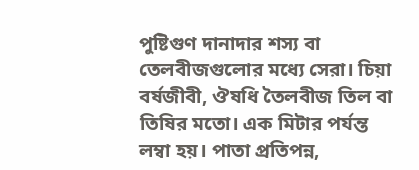পুষ্টিগুণ দানাদার শস্য বা তেলবীজগুলোর মধ্যে সেরা। চিয়া বর্ষজীবী, ঔষধি তৈলবীজ তিল বা তিষির মতো। এক মিটার পর্যন্ত লম্বা হয়। পাতা প্রতিপন্ন,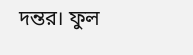দন্তর। ফুল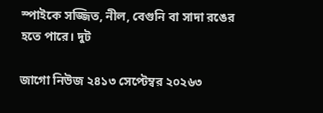স্পাইকে সজ্জিত, নীল, বেগুনি বা সাদা রঙের হতে পারে। দুট

জাগো নিউজ ২৪১৩ সেপ্টেম্বর ২০২৬৩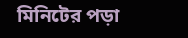মিনিটের পড়া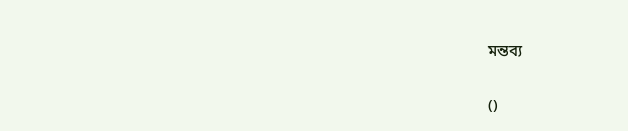মন্তব্য

()